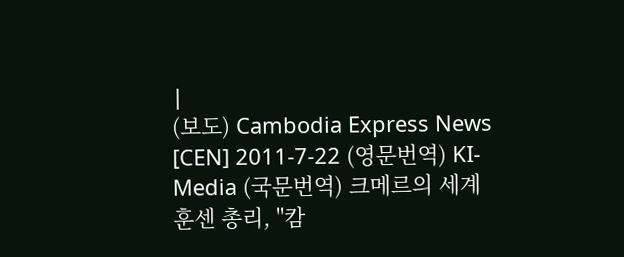|
(보도) Cambodia Express News [CEN] 2011-7-22 (영문번역) KI-Media (국문번역) 크메르의 세계
훈센 총리, "캄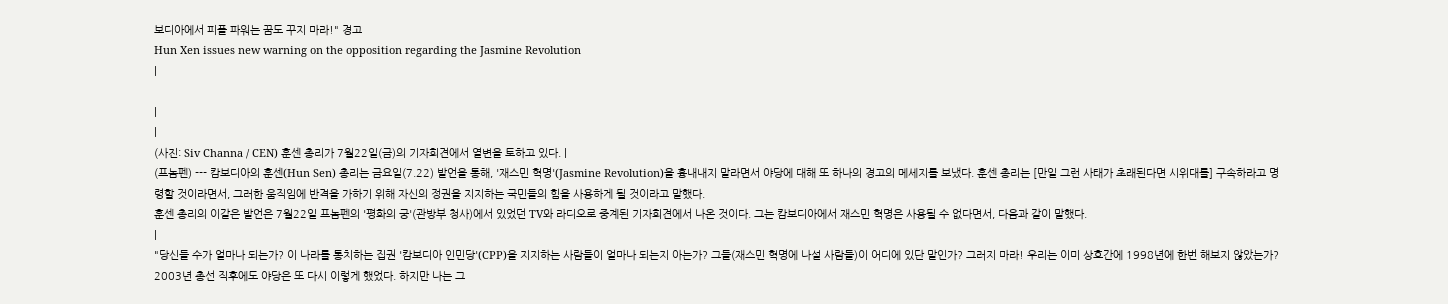보디아에서 피플 파워는 꿈도 꾸지 마라!" 경고
Hun Xen issues new warning on the opposition regarding the Jasmine Revolution
|

|
|
(사진: Siv Channa / CEN) 훈센 총리가 7월22일(금)의 기자회견에서 열변을 토하고 있다. |
(프놈펜) --- 캄보디아의 훈센(Hun Sen) 총리는 금요일(7.22) 발언을 통해, '재스민 혁명'(Jasmine Revolution)을 흉내내지 말라면서 야당에 대해 또 하나의 경고의 메세지를 보냈다. 훈센 총리는 [만일 그런 사태가 초래된다면 시위대를] 구속하라고 명령할 것이라면서, 그러한 움직임에 반격을 가하기 위해 자신의 정권을 지지하는 국민들의 힘을 사용하게 될 것이라고 말했다.
훈센 총리의 이같은 발언은 7월22일 프놈펜의 '평화의 궁'(관방부 청사)에서 있었던 TV와 라디오로 중계된 기자회견에서 나온 것이다. 그는 캄보디아에서 재스민 혁명은 사용될 수 없다면서, 다음과 같이 말했다.
|
"당신들 수가 얼마나 되는가? 이 나라를 통치하는 집권 '캄보디아 인민당'(CPP)을 지지하는 사람들이 얼마나 되는지 아는가? 그들(재스민 혁명에 나설 사람들)이 어디에 있단 말인가? 그러지 마라! 우리는 이미 상호간에 1998년에 한번 해보지 않았는가? 2003년 총선 직후에도 야당은 또 다시 이렇게 했었다. 하지만 나는 그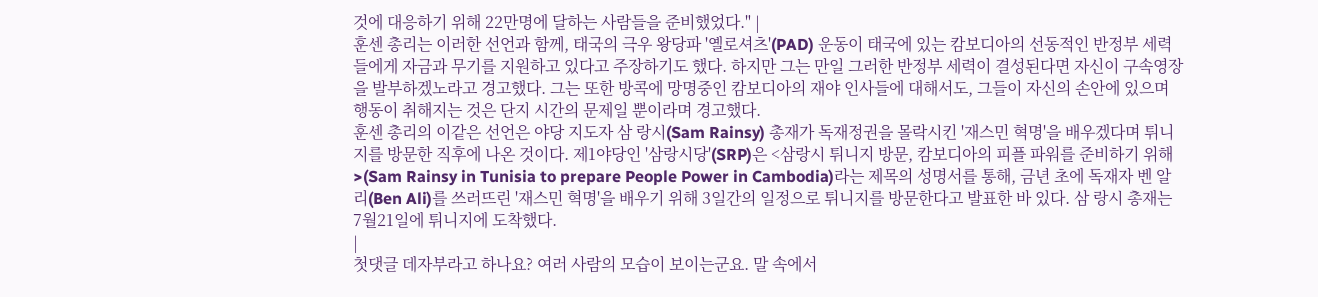것에 대응하기 위해 22만명에 달하는 사람들을 준비했었다." |
훈센 총리는 이러한 선언과 함께, 태국의 극우 왕당파 '옐로셔츠'(PAD) 운동이 태국에 있는 캄보디아의 선동적인 반정부 세력들에게 자금과 무기를 지원하고 있다고 주장하기도 했다. 하지만 그는 만일 그러한 반정부 세력이 결성된다면 자신이 구속영장을 발부하겠노라고 경고했다. 그는 또한 방콕에 망명중인 캄보디아의 재야 인사들에 대해서도, 그들이 자신의 손안에 있으며 행동이 취해지는 것은 단지 시간의 문제일 뿐이라며 경고했다.
훈센 총리의 이같은 선언은 야당 지도자 삼 랑시(Sam Rainsy) 총재가 독재정권을 몰락시킨 '재스민 혁명'을 배우겠다며 튀니지를 방문한 직후에 나온 것이다. 제1야당인 '삼랑시당'(SRP)은 <삼랑시 튀니지 방문, 캄보디아의 피플 파워를 준비하기 위해>(Sam Rainsy in Tunisia to prepare People Power in Cambodia)라는 제목의 성명서를 통해, 금년 초에 독재자 벤 알리(Ben Ali)를 쓰러뜨린 '재스민 혁명'을 배우기 위해 3일간의 일정으로 튀니지를 방문한다고 발표한 바 있다. 삼 랑시 총재는 7월21일에 튀니지에 도착했다.
|
첫댓글 데자부라고 하나요? 여러 사람의 모습이 보이는군요. 말 속에서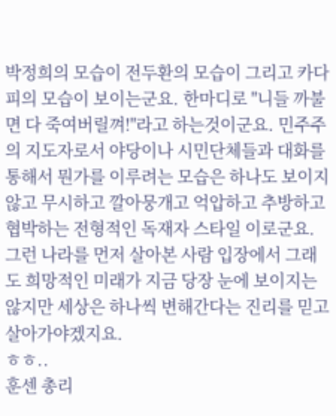박정희의 모습이 전두환의 모습이 그리고 카다피의 모습이 보이는군요. 한마디로 "니들 까불면 다 죽여버릴껴!"라고 하는것이군요. 민주주의 지도자로서 야당이나 시민단체들과 대화를 통해서 뭔가를 이루려는 모습은 하나도 보이지 않고 무시하고 깔아뭉개고 억압하고 추방하고 협박하는 전형적인 독재자 스타일 이로군요. 그런 나라를 먼저 살아본 사람 입장에서 그래도 희망적인 미래가 지금 당장 눈에 보이지는 않지만 세상은 하나씩 변해간다는 진리를 믿고 살아가야겠지요.
ㅎㅎ..
훈센 총리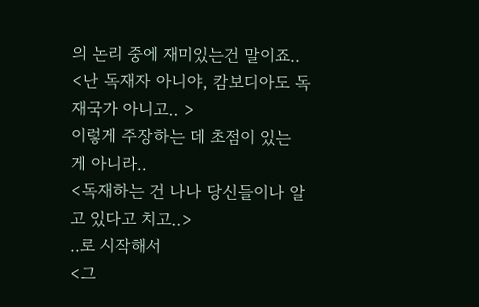의 논리 중에 재미있는건 말이죠..
<난 독재자 아니야, 캄보디아도 독재국가 아니고.. >
이렇게 주장하는 데 초점이 있는 게 아니라..
<독재하는 건 나나 당신들이나 알고 있다고 치고..>
..로 시작해서
<그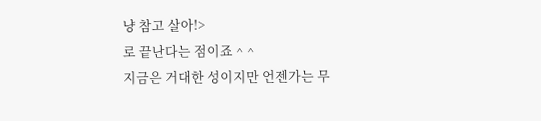냥 참고 살아!>
로 끝난다는 점이죠 ^ ^
지금은 거대한 성이지만 언젠가는 무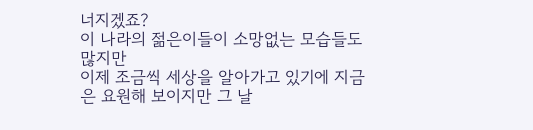너지겠죠?
이 나라의 젊은이들이 소망없는 모습들도 많지만
이제 조금씩 세상을 알아가고 있기에 지금은 요원해 보이지만 그 날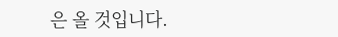은 올 것입니다.